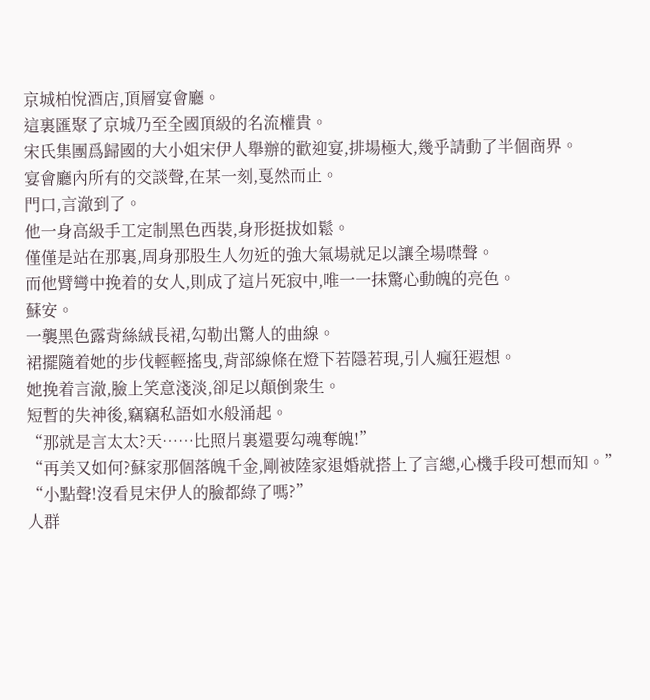京城柏悅酒店,頂層宴會廳。
這裏匯聚了京城乃至全國頂級的名流權貴。
宋氏集團爲歸國的大小姐宋伊人舉辦的歡迎宴,排場極大,幾乎請動了半個商界。
宴會廳內所有的交談聲,在某一刻,戛然而止。
門口,言澈到了。
他一身高級手工定制黑色西裝,身形挺拔如鬆。
僅僅是站在那裏,周身那股生人勿近的強大氣場就足以讓全場噤聲。
而他臂彎中挽着的女人,則成了這片死寂中,唯一一抹驚心動魄的亮色。
蘇安。
一襲黑色露背絲絨長裙,勾勒出驚人的曲線。
裙擺隨着她的步伐輕輕搖曳,背部線條在燈下若隱若現,引人瘋狂遐想。
她挽着言澈,臉上笑意淺淡,卻足以顛倒衆生。
短暫的失神後,竊竊私語如水般涌起。
“那就是言太太?天……比照片裏還要勾魂奪魄!”
“再美又如何?蘇家那個落魄千金,剛被陸家退婚就搭上了言總,心機手段可想而知。”
“小點聲!沒看見宋伊人的臉都綠了嗎?”
人群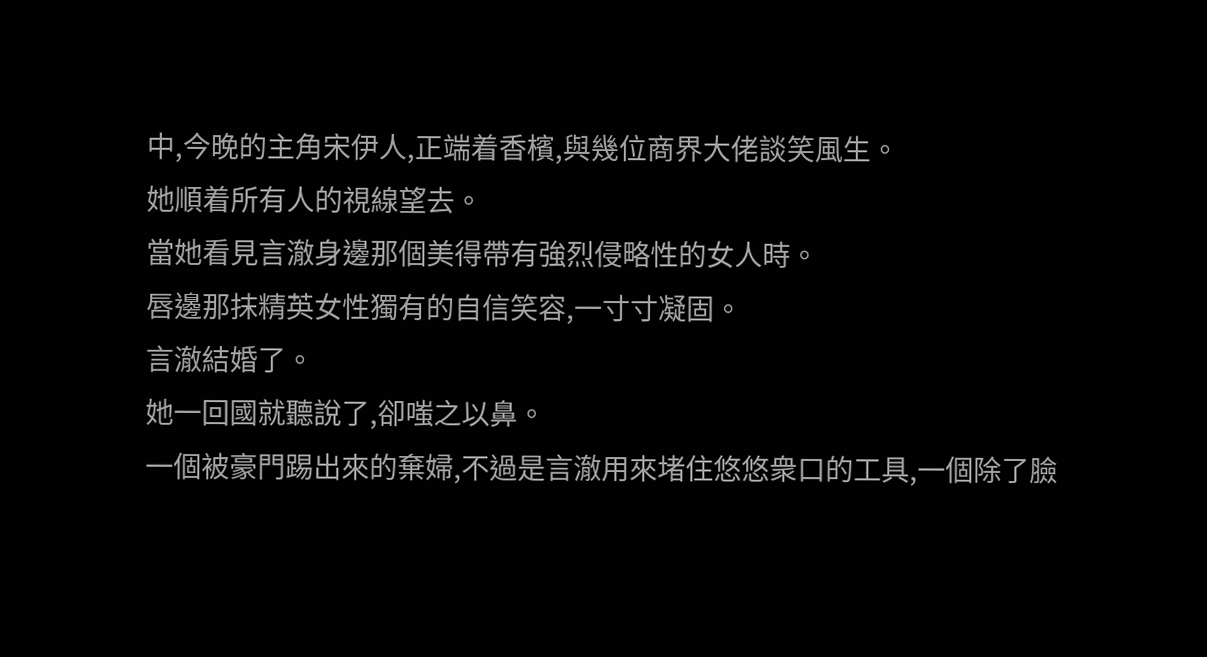中,今晚的主角宋伊人,正端着香檳,與幾位商界大佬談笑風生。
她順着所有人的視線望去。
當她看見言澈身邊那個美得帶有強烈侵略性的女人時。
唇邊那抹精英女性獨有的自信笑容,一寸寸凝固。
言澈結婚了。
她一回國就聽說了,卻嗤之以鼻。
一個被豪門踢出來的棄婦,不過是言澈用來堵住悠悠衆口的工具,一個除了臉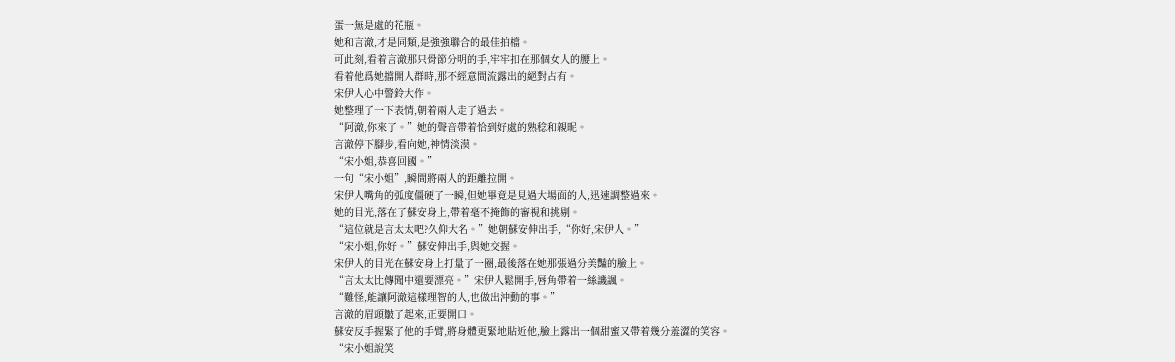蛋一無是處的花瓶。
她和言澈,才是同類,是強強聯合的最佳拍檔。
可此刻,看着言澈那只骨節分明的手,牢牢扣在那個女人的腰上。
看着他爲她擋開人群時,那不經意間流露出的絕對占有。
宋伊人心中警鈴大作。
她整理了一下表情,朝着兩人走了過去。
“阿澈,你來了。”她的聲音帶着恰到好處的熟稔和親昵。
言澈停下腳步,看向她,神情淡漠。
“宋小姐,恭喜回國。”
一句“宋小姐”,瞬間將兩人的距離拉開。
宋伊人嘴角的弧度僵硬了一瞬,但她畢竟是見過大場面的人,迅速調整過來。
她的目光,落在了蘇安身上,帶着毫不掩飾的審視和挑剔。
“這位就是言太太吧?久仰大名。”她朝蘇安伸出手,“你好,宋伊人。”
“宋小姐,你好。”蘇安伸出手,與她交握。
宋伊人的目光在蘇安身上打量了一圈,最後落在她那張過分美豔的臉上。
“言太太比傳聞中還要漂亮。”宋伊人鬆開手,唇角帶着一絲譏諷。
“難怪,能讓阿澈這樣理智的人,也做出沖動的事。”
言澈的眉頭皺了起來,正要開口。
蘇安反手握緊了他的手臂,將身體更緊地貼近他,臉上露出一個甜蜜又帶着幾分羞澀的笑容。
“宋小姐說笑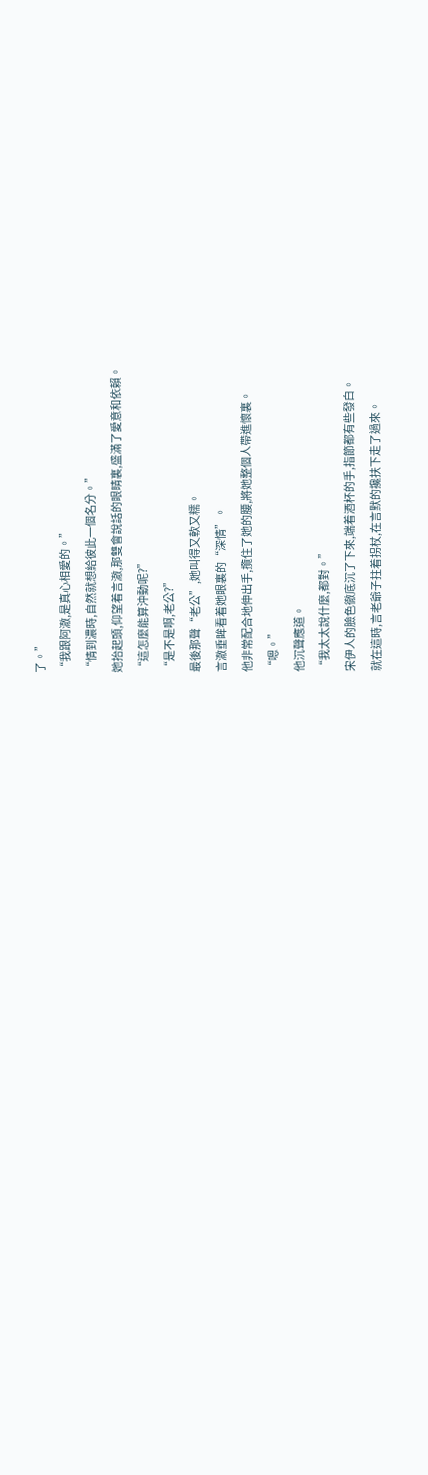了。”
“我跟阿澈,是真心相愛的。”
“情到濃時,自然就想給彼此一個名分。”
她抬起頭,仰望着言澈,那雙會說話的眼睛裏,盛滿了愛意和依賴。
“這怎麼能算沖動呢?”
“是不是啊,老公?”
最後那聲“老公”,她叫得又軟又糯。
言澈垂眸看着她眼裏的“深情”。
他非常配合地伸出手,攬住了她的腰,將她整個人帶進懷裏。
“嗯。”
他沉聲應道。
“我太太說什麼,都對。”
宋伊人的臉色徹底沉了下來,端着酒杯的手,指節都有些發白。
就在這時,言老爺子拄着拐杖,在言默的攙扶下走了過來。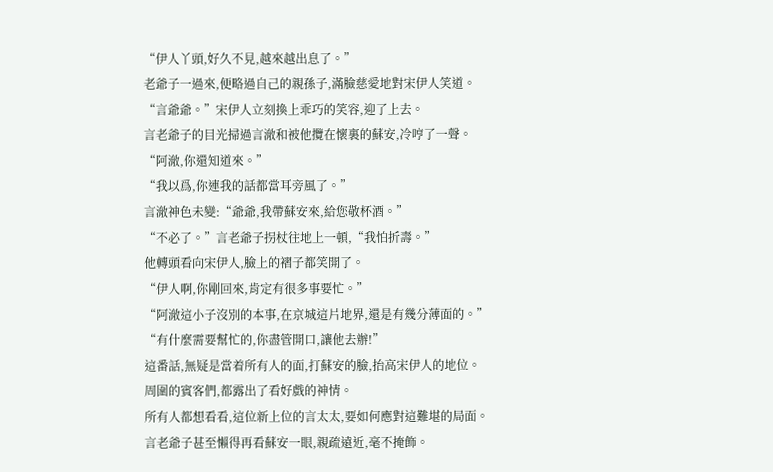“伊人丫頭,好久不見,越來越出息了。”
老爺子一過來,便略過自己的親孫子,滿臉慈愛地對宋伊人笑道。
“言爺爺。”宋伊人立刻換上乖巧的笑容,迎了上去。
言老爺子的目光掃過言澈和被他攬在懷裏的蘇安,冷哼了一聲。
“阿澈,你還知道來。”
“我以爲,你連我的話都當耳旁風了。”
言澈神色未變:“爺爺,我帶蘇安來,給您敬杯酒。”
“不必了。”言老爺子拐杖往地上一頓,“我怕折壽。”
他轉頭看向宋伊人,臉上的褶子都笑開了。
“伊人啊,你剛回來,肯定有很多事要忙。”
“阿澈這小子沒別的本事,在京城這片地界,還是有幾分薄面的。”
“有什麼需要幫忙的,你盡管開口,讓他去辦!”
這番話,無疑是當着所有人的面,打蘇安的臉,抬高宋伊人的地位。
周圍的賓客們,都露出了看好戲的神情。
所有人都想看看,這位新上位的言太太,要如何應對這難堪的局面。
言老爺子甚至懶得再看蘇安一眼,親疏遠近,毫不掩飾。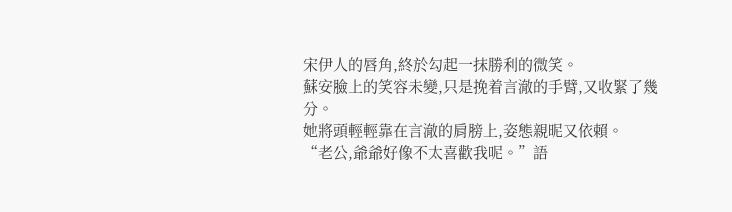宋伊人的唇角,終於勾起一抹勝利的微笑。
蘇安臉上的笑容未變,只是挽着言澈的手臂,又收緊了幾分。
她將頭輕輕靠在言澈的肩膀上,姿態親昵又依賴。
“老公,爺爺好像不太喜歡我呢。”語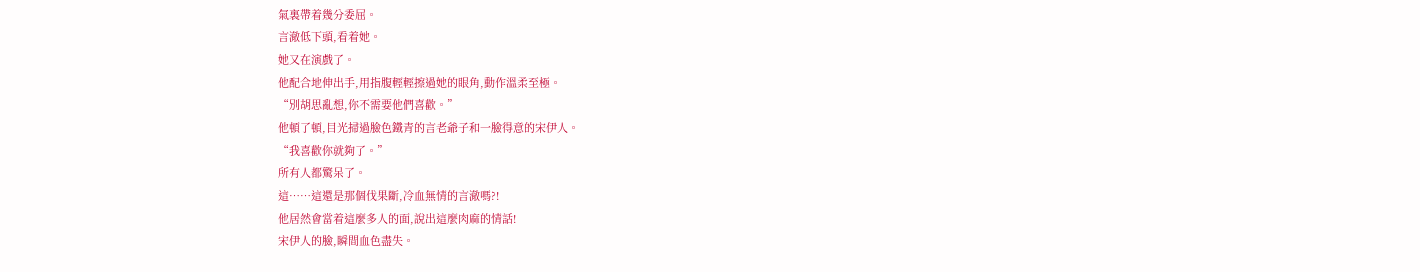氣裏帶着幾分委屈。
言澈低下頭,看着她。
她又在演戲了。
他配合地伸出手,用指腹輕輕擦過她的眼角,動作溫柔至極。
“別胡思亂想,你不需要他們喜歡。”
他頓了頓,目光掃過臉色鐵青的言老爺子和一臉得意的宋伊人。
“我喜歡你就夠了。”
所有人都驚呆了。
這……這還是那個伐果斷,冷血無情的言澈嗎?!
他居然會當着這麼多人的面,說出這麼肉麻的情話!
宋伊人的臉,瞬間血色盡失。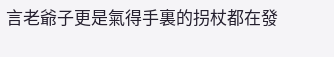言老爺子更是氣得手裏的拐杖都在發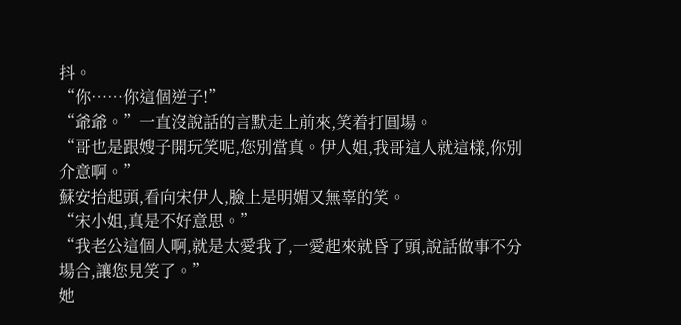抖。
“你……你這個逆子!”
“爺爺。”一直沒說話的言默走上前來,笑着打圓場。
“哥也是跟嫂子開玩笑呢,您別當真。伊人姐,我哥這人就這樣,你別介意啊。”
蘇安抬起頭,看向宋伊人,臉上是明媚又無辜的笑。
“宋小姐,真是不好意思。”
“我老公這個人啊,就是太愛我了,一愛起來就昏了頭,說話做事不分場合,讓您見笑了。”
她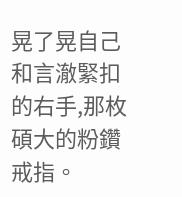晃了晃自己和言澈緊扣的右手,那枚碩大的粉鑽戒指。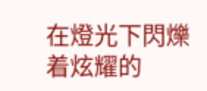在燈光下閃爍着炫耀的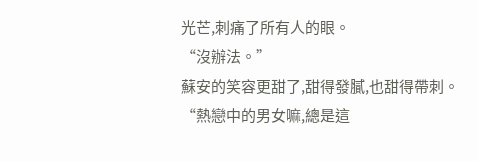光芒,刺痛了所有人的眼。
“沒辦法。”
蘇安的笑容更甜了,甜得發膩,也甜得帶刺。
“熱戀中的男女嘛,總是這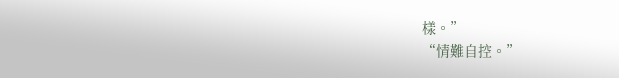樣。”
“情難自控。”